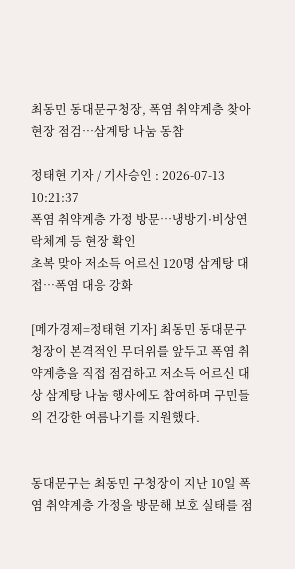최동민 동대문구청장, 폭염 취약계층 찾아 현장 점검…삼계탕 나눔 동참

정태현 기자 / 기사승인 : 2026-07-13 10:21:37
폭염 취약계층 가정 방문…냉방기·비상연락체계 등 현장 확인
초복 맞아 저소득 어르신 120명 삼계탕 대접…폭염 대응 강화

[메가경제=정태현 기자] 최동민 동대문구청장이 본격적인 무더위를 앞두고 폭염 취약계층을 직접 점검하고 저소득 어르신 대상 삼계탕 나눔 행사에도 참여하며 구민들의 건강한 여름나기를 지원했다.


동대문구는 최동민 구청장이 지난 10일 폭염 취약계층 가정을 방문해 보호 실태를 점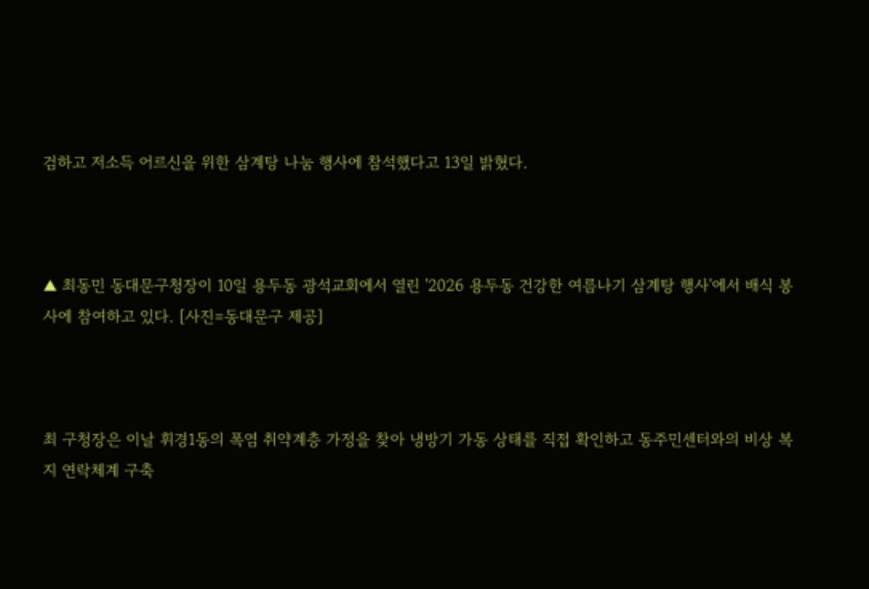검하고 저소득 어르신을 위한 삼계탕 나눔 행사에 참석했다고 13일 밝혔다.



▲ 최동민 동대문구청장이 10일 용두동 광석교회에서 열린 '2026 용두동 건강한 여름나기 삼계탕 행사'에서 배식 봉사에 참여하고 있다. [사진=동대문구 제공]



최 구청장은 이날 휘경1동의 폭염 취약계층 가정을 찾아 냉방기 가동 상태를 직접 확인하고 동주민센터와의 비상 복지 연락체계 구축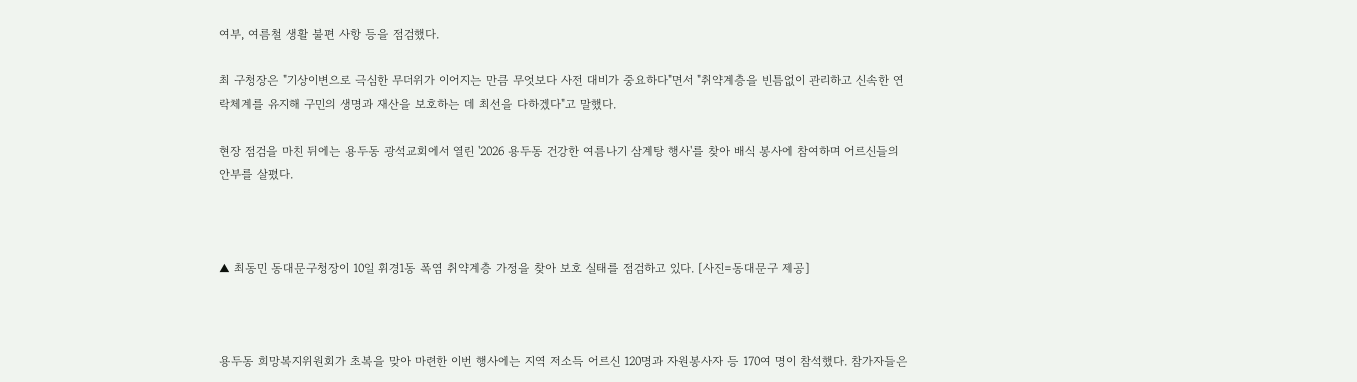여부, 여름철 생활 불편 사항 등을 점검했다.

최 구청장은 "기상이변으로 극심한 무더위가 이어지는 만큼 무엇보다 사전 대비가 중요하다"면서 "취약계층을 빈틈없이 관리하고 신속한 연락체계를 유지해 구민의 생명과 재산을 보호하는 데 최선을 다하겠다"고 말했다.

현장 점검을 마친 뒤에는 용두동 광석교회에서 열린 '2026 용두동 건강한 여름나기 삼계탕 행사'를 찾아 배식 봉사에 참여하며 어르신들의 안부를 살폈다.



▲ 최동민 동대문구청장이 10일 휘경1동 폭염 취약계층 가정을 찾아 보호 실태를 점검하고 있다. [사진=동대문구 제공]



용두동 희망복지위원회가 초복을 맞아 마련한 이번 행사에는 지역 저소득 어르신 120명과 자원봉사자 등 170여 명이 참석했다. 참가자들은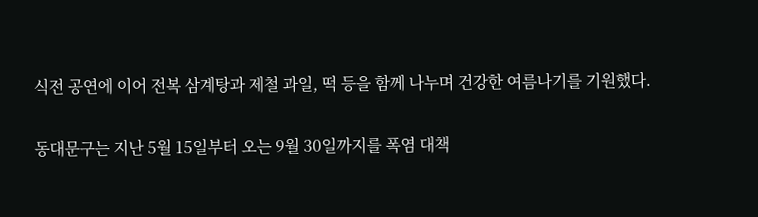식전 공연에 이어 전복 삼계탕과 제철 과일, 떡 등을 함께 나누며 건강한 여름나기를 기원했다.

동대문구는 지난 5월 15일부터 오는 9월 30일까지를 폭염 대책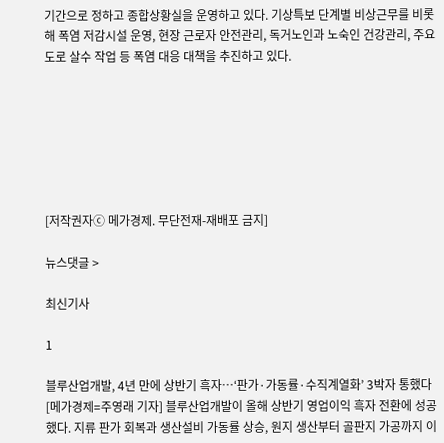기간으로 정하고 종합상황실을 운영하고 있다. 기상특보 단계별 비상근무를 비롯해 폭염 저감시설 운영, 현장 근로자 안전관리, 독거노인과 노숙인 건강관리, 주요 도로 살수 작업 등 폭염 대응 대책을 추진하고 있다.







[저작권자ⓒ 메가경제. 무단전재-재배포 금지]

뉴스댓글 >

최신기사

1

블루산업개발, 4년 만에 상반기 흑자…‘판가·가동률·수직계열화’ 3박자 통했다
[메가경제=주영래 기자] 블루산업개발이 올해 상반기 영업이익 흑자 전환에 성공했다. 지류 판가 회복과 생산설비 가동률 상승, 원지 생산부터 골판지 가공까지 이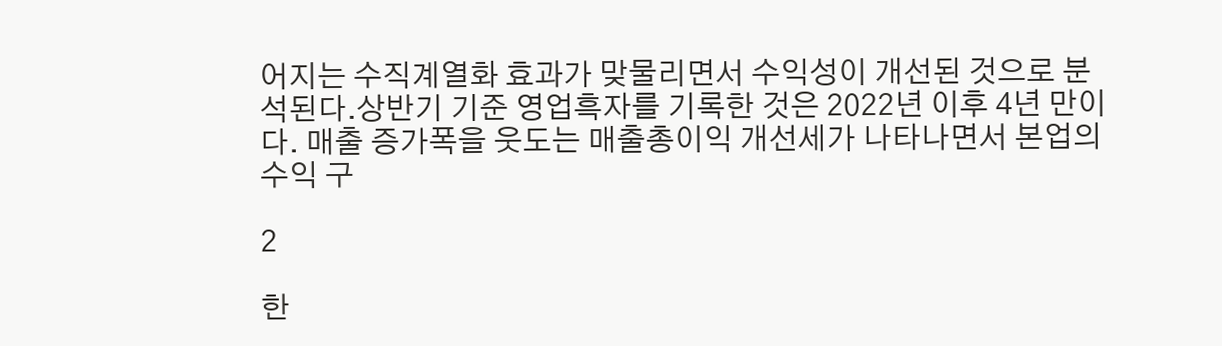어지는 수직계열화 효과가 맞물리면서 수익성이 개선된 것으로 분석된다.상반기 기준 영업흑자를 기록한 것은 2022년 이후 4년 만이다. 매출 증가폭을 웃도는 매출총이익 개선세가 나타나면서 본업의 수익 구

2

한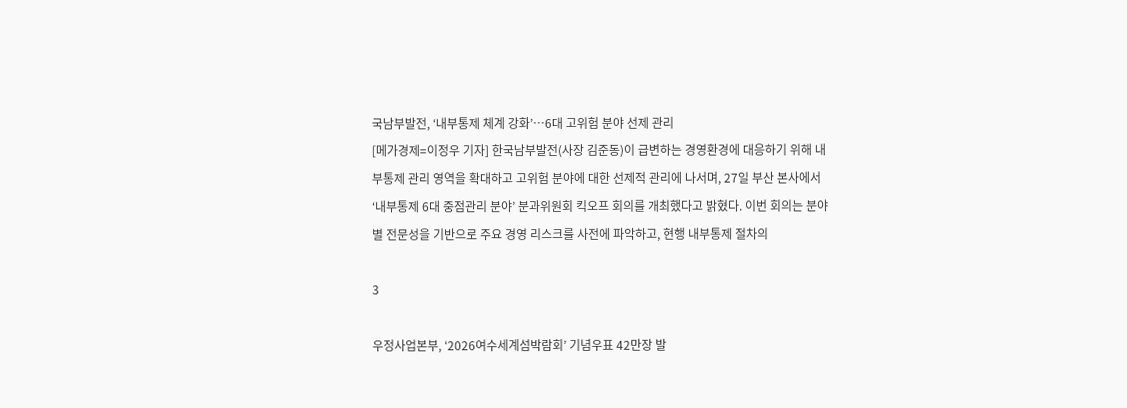국남부발전, ‘내부통제 체계 강화’…6대 고위험 분야 선제 관리
[메가경제=이정우 기자] 한국남부발전(사장 김준동)이 급변하는 경영환경에 대응하기 위해 내부통제 관리 영역을 확대하고 고위험 분야에 대한 선제적 관리에 나서며, 27일 부산 본사에서 ‘내부통제 6대 중점관리 분야’ 분과위원회 킥오프 회의를 개최했다고 밝혔다. 이번 회의는 분야별 전문성을 기반으로 주요 경영 리스크를 사전에 파악하고, 현행 내부통제 절차의

3

우정사업본부, ‘2026여수세계섬박람회’ 기념우표 42만장 발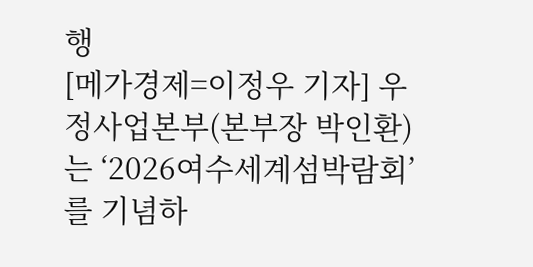행
[메가경제=이정우 기자] 우정사업본부(본부장 박인환)는 ‘2026여수세계섬박람회’를 기념하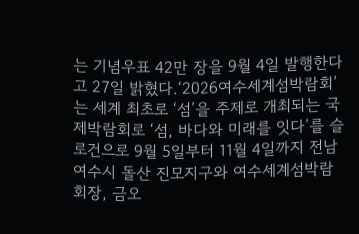는 기념우표 42만 장을 9월 4일 발행한다고 27일 밝혔다.‘2026여수세계섬박람회’는 세계 최초로 ‘섬’을 주제로 개최되는 국제박람회로 ‘섬, 바다와 미래를 잇다’를 슬로건으로 9월 5일부터 11월 4일까지 전남 여수시 돌산 진모지구와 여수세계섬박람회장, 금오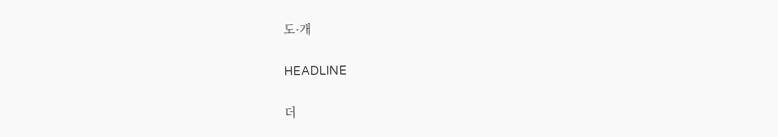도·개

HEADLINE

더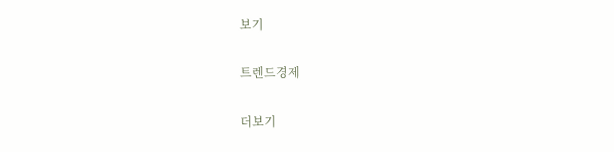보기

트렌드경제

더보기